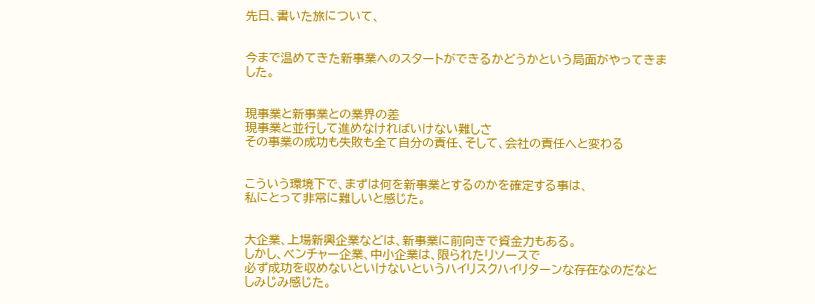先日、書いた旅について、


今まで温めてきた新事業へのスタートができるかどうかという局面がやってきました。


現事業と新事業との業界の差
現事業と並行して進めなければいけない難しさ
その事業の成功も失敗も全て自分の責任、そして、会社の責任へと変わる


こういう環境下で、まずは何を新事業とするのかを確定する事は、
私にとって非常に難しいと感じた。


大企業、上場新興企業などは、新事業に前向きで資金力もある。
しかし、ベンチャー企業、中小企業は、限られたリソースで
必ず成功を収めないといけないというハイリスクハイリターンな存在なのだなと
しみじみ感じた。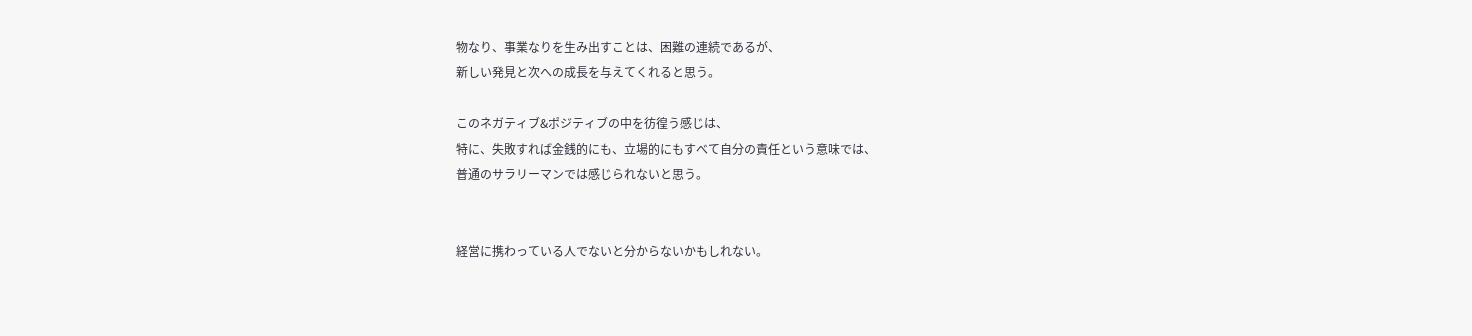物なり、事業なりを生み出すことは、困難の連続であるが、
新しい発見と次への成長を与えてくれると思う。

このネガティブ&ポジティブの中を彷徨う感じは、
特に、失敗すれば金銭的にも、立場的にもすべて自分の責任という意味では、
普通のサラリーマンでは感じられないと思う。


経営に携わっている人でないと分からないかもしれない。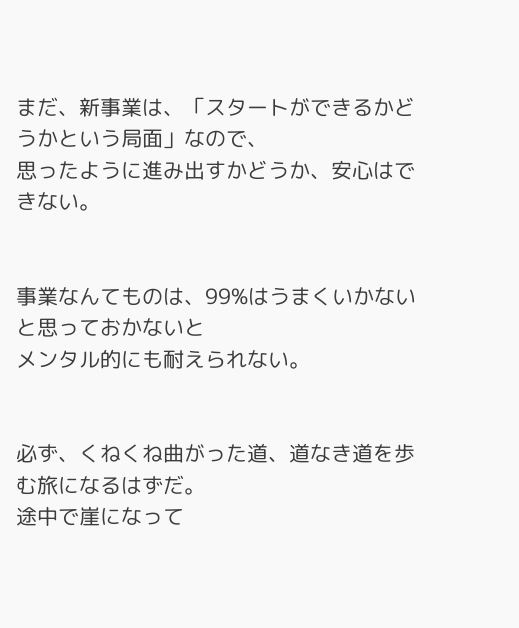まだ、新事業は、「スタートができるかどうかという局面」なので、
思ったように進み出すかどうか、安心はできない。


事業なんてものは、99%はうまくいかないと思っておかないと
メンタル的にも耐えられない。


必ず、くねくね曲がった道、道なき道を歩む旅になるはずだ。
途中で崖になって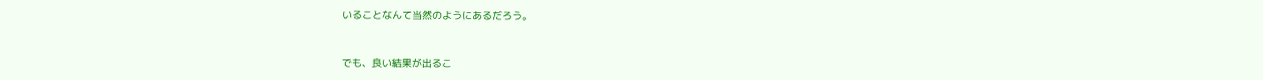いることなんて当然のようにあるだろう。


でも、良い結果が出るこ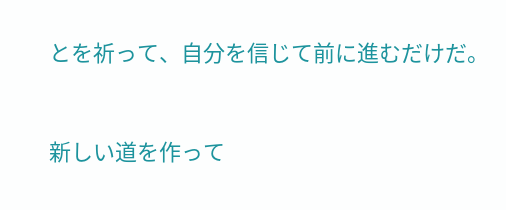とを祈って、自分を信じて前に進むだけだ。


新しい道を作って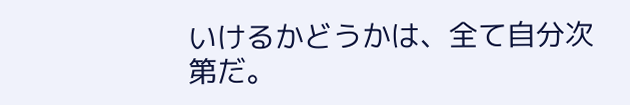いけるかどうかは、全て自分次第だ。